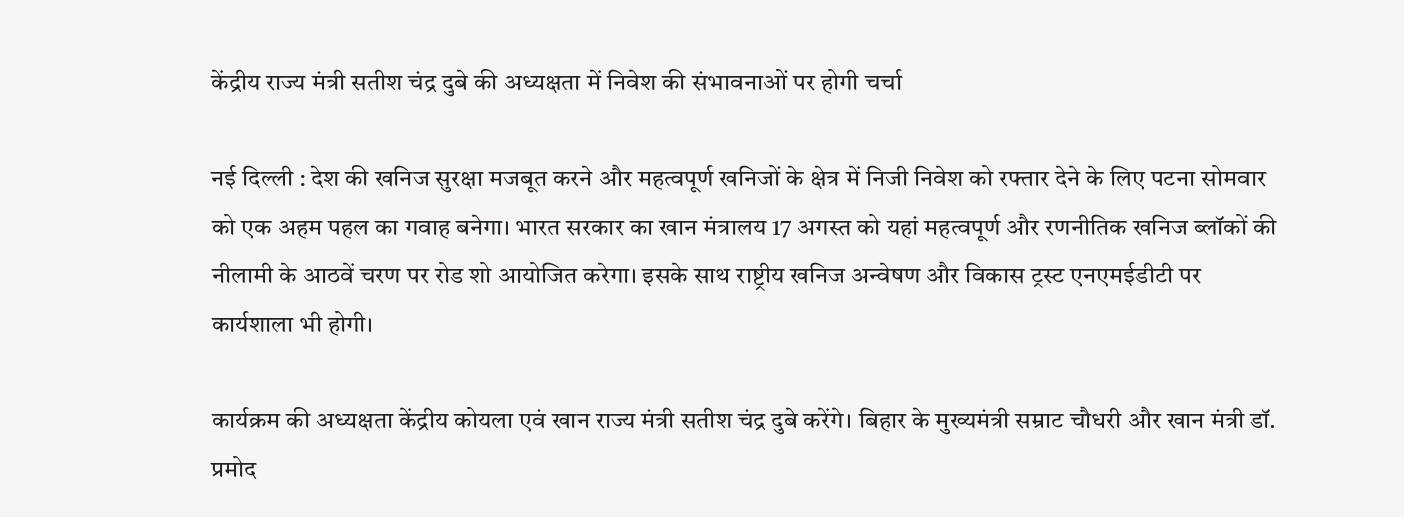केंद्रीय राज्य मंत्री सतीश चंद्र दुबे की अध्यक्षता में निवेश की संभावनाओं पर होगी चर्चा

नई दिल्ली : देश की खनिज सुरक्षा मजबूत करने और महत्वपूर्ण खनिजों के क्षेत्र में निजी निवेश को रफ्तार देने के लिए पटना सोमवार को एक अहम पहल का गवाह बनेगा। भारत सरकार का खान मंत्रालय 17 अगस्त को यहां महत्वपूर्ण और रणनीतिक खनिज ब्लॉकों की नीलामी के आठवें चरण पर रोड शो आयोजित करेगा। इसके साथ राष्ट्रीय खनिज अन्वेषण और विकास ट्रस्ट एनएमईडीटी पर कार्यशाला भी होगी।

कार्यक्रम की अध्यक्षता केंद्रीय कोयला एवं खान राज्य मंत्री सतीश चंद्र दुबे करेंगे। बिहार के मुख्यमंत्री सम्राट चौधरी और खान मंत्री डॉ. प्रमोद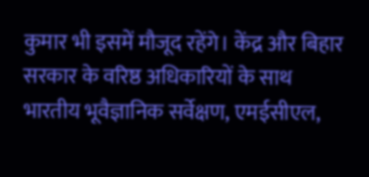कुमार भी इसमें मौजूद रहेंगे। केंद्र और बिहार सरकार के वरिष्ठ अधिकारियों के साथ भारतीय भूवैज्ञानिक सर्वेक्षण, एमईसीएल,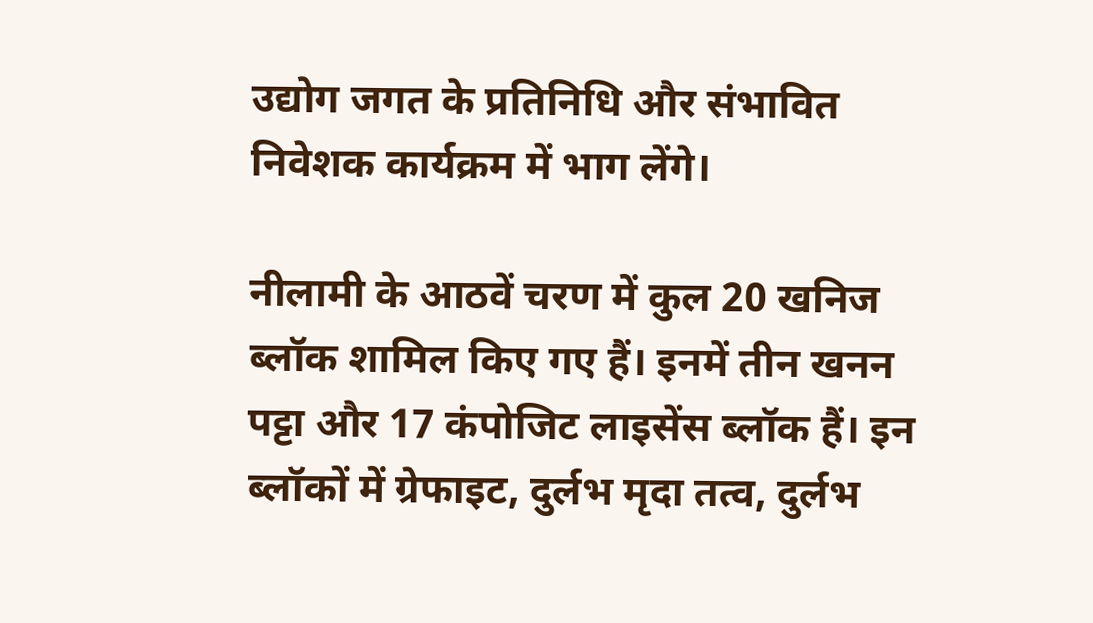उद्योग जगत के प्रतिनिधि और संभावित निवेशक कार्यक्रम में भाग लेंगे।

नीलामी के आठवें चरण में कुल 20 खनिज ब्लॉक शामिल किए गए हैं। इनमें तीन खनन पट्टा और 17 कंपोजिट लाइसेंस ब्लॉक हैं। इन ब्लॉकों में ग्रेफाइट, दुर्लभ मृदा तत्व, दुर्लभ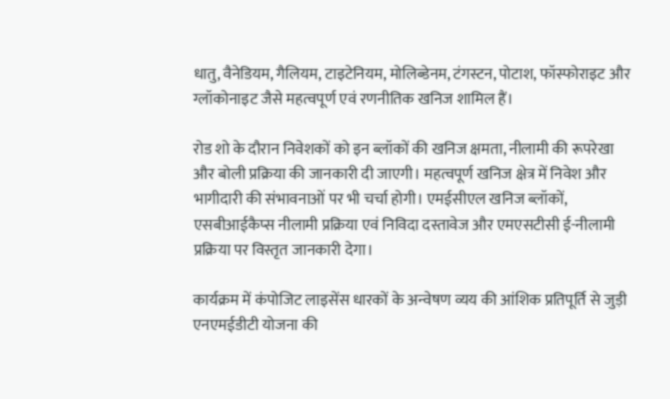धातु, वैनेडियम, गैलियम, टाइटेनियम, मोलिब्डेनम, टंगस्टन, पोटाश, फॉस्फोराइट और ग्लॉकोनाइट जैसे महत्वपूर्ण एवं रणनीतिक खनिज शामिल हैं।

रोड शो के दौरान निवेशकों को इन ब्लॉकों की खनिज क्षमता, नीलामी की रूपरेखा और बोली प्रक्रिया की जानकारी दी जाएगी। महत्वपूर्ण खनिज क्षेत्र में निवेश और भागीदारी की संभावनाओं पर भी चर्चा होगी। एमईसीएल खनिज ब्लॉकों, एसबीआईकैप्स नीलामी प्रक्रिया एवं निविदा दस्तावेज और एमएसटीसी ई-नीलामी प्रक्रिया पर विस्तृत जानकारी देगा।

कार्यक्रम में कंपोजिट लाइसेंस धारकों के अन्वेषण व्यय की आंशिक प्रतिपूर्ति से जुड़ी एनएमईडीटी योजना की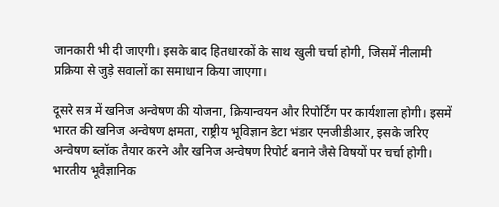जानकारी भी दी जाएगी। इसके बाद हितधारकों के साथ खुली चर्चा होगी, जिसमें नीलामी प्रक्रिया से जुड़े सवालों का समाधान किया जाएगा।

दूसरे सत्र में खनिज अन्वेषण की योजना, क्रियान्वयन और रिपोर्टिंग पर कार्यशाला होगी। इसमें भारत की खनिज अन्वेषण क्षमता, राष्ट्रीय भूविज्ञान डेटा भंडार एनजीडीआर, इसके जरिए अन्वेषण ब्लॉक तैयार करने और खनिज अन्वेषण रिपोर्ट बनाने जैसे विषयों पर चर्चा होगी। भारतीय भूवैज्ञानिक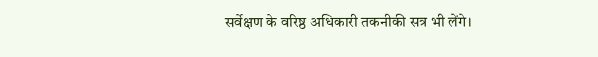सर्वेक्षण के वरिष्ठ अधिकारी तकनीकी सत्र भी लेंगे।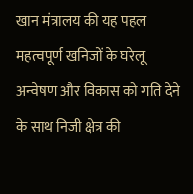खान मंत्रालय की यह पहल महत्वपूर्ण खनिजों के घरेलू अन्वेषण और विकास को गति देने के साथ निजी क्षेत्र की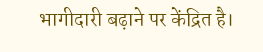भागीदारी बढ़ाने पर केंद्रित है।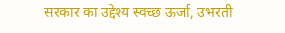सरकार का उद्देश्य स्वच्छ ऊर्जा, उभरती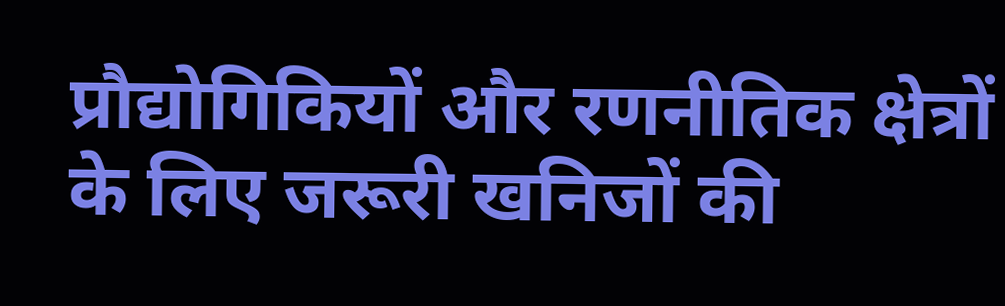प्रौद्योगिकियों और रणनीतिक क्षेत्रों के लिए जरूरी खनिजों की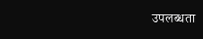उपलब्धता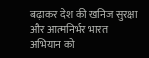बढ़ाकर देश की खनिज सुरक्षा और आत्मनिर्भर भारत अभियान को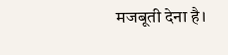मजबूती देना है।